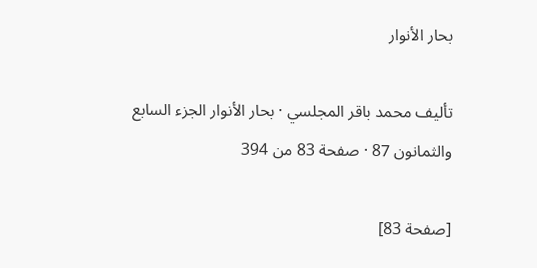بحار الأنوار

تأليف محمد باقر المجلسي · بحار الأنوار الجزء السابع والثمانون 87 · صفحة 83 من 394

[صفحة 83]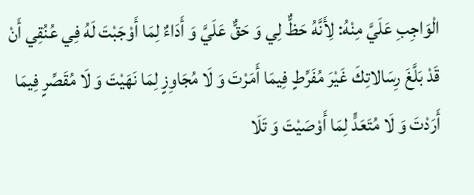الْوَاجِبِ عَلَيَّ مِنْهُ: لِأَنَّهُ حَظٌّ لِي وَ حَقٌّ عَلَيَّ وَ أَدَاءٌ لِمَا أَوْجَبْتَ لَهُ فِي عُنُقِي أَنْ قَدْ بَلَّغَ رِسَالاتِكَ غَيْرَ مُفَرِّطٍ فِيمَا أَمَرْتَ وَ لَا مُجَاوِزٍ لِمَا نَهَيْتَ وَ لَا مُقَصِّرٍ فِيمَا أَرَدْتَ وَ لَا مُتَعَدٍّ لِمَا أَوْصَيْتَ وَ تَلَا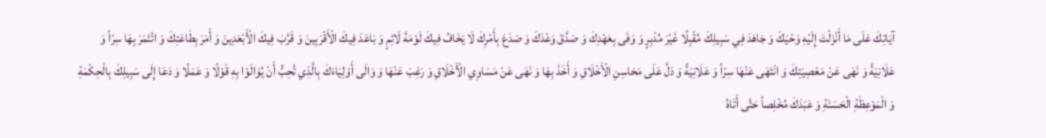آيَاتِكَ عَلَى مَا أَنْزَلْتَ إِلَيْهِ وَحْيَكَ وَ جَاهَدَ فِي سَبِيلِكَ مُقْبِلًا غَيْرَ مُدْبِرٍ وَ وَفَى بِعَهْدِكَ وَ صَدَّقَ وَعْدَكَ وَ صَدَعَ بِأَمْرِكَ لَا يَخَافُ فِيكَ لَوْمَةَ لَائِمٍ وَ بَاعَدَ فِيكَ الْأَقْرَبِينَ وَ قَرَّبَ فِيكَ الْأَبْعَدِينَ وَ أَمَرَ بِطَاعَتِكَ وَ ائْتَمَرَ بِهَا سِرّاً وَ عَلَانِيَةً وَ نَهَى عَنْ مَعْصِيَتِكَ وَ انْتَهَى عَنْهَا سِرّاً وَ عَلَانِيَةً وَ دَلَّ عَلَى مَحَاسِنِ الْأَخْلَاقِ وَ أَخَذَ بِهَا وَ نَهَى عَنْ مَسَاوِي الْأَخْلَاقِ وَ رَغِبَ عَنْهَا وَ وَالَى أَوْلِيَاءَكَ بِالَّذِي تُحِبُّ أَنْ يُوَالَوْا بِهِ قَوْلًا وَ عَمَلًا وَ دَعَا إِلَى سَبِيلِكَ بِالْحِكْمَةِ وَ الْمَوْعِظَةِ الْحَسَنَةِ وَ عَبَدَكَ مُخْلِصاً حَتَّى أَتَاهُ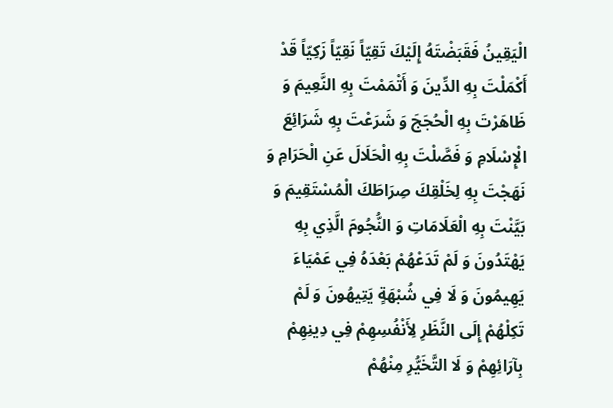الْيَقِينُ فَقَبَضْتَهُ إِلَيْكَ تَقِيّاً نَقِيّاً زَكِيّاً قَدْ أَكْمَلْتَ بِهِ الدِّينَ وَ أَتْمَمْتَ بِهِ النَّعِيمَ وَ ظَاهَرْتَ بِهِ الْحُجَجَ وَ شَرَعْتَ بِهِ شَرَائِعَ الْإِسْلَامِ وَ فَصَّلْتَ بِهِ الْحَلَالَ عَنِ الْحَرَامِ وَ نَهَجْتَ بِهِ لِخَلْقِكَ صِرَاطَكَ الْمُسْتَقِيمَ وَ بَيَّنْتَ بِهِ الْعَلَامَاتِ وَ النُّجُومَ الَّذِي بِهِ يَهْتَدُونَ وَ لَمْ تَدَعْهُمْ بَعْدَهُ فِي عَمْيَاءَ يَهِيمُونَ وَ لَا فِي شُبْهَةٍ يَتِيهُونَ وَ لَمْ تَكِلْهُمْ إِلَى النَّظَرِ لِأَنْفُسِهِمْ فِي دِينِهِمْ بِآرَائِهِمْ وَ لَا التَّخَيُّرِ مِنْهُمْ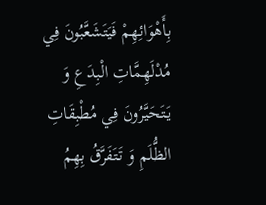بِأَهْوَائِهِمْ فَيَتَشَعَّبُونَ فِي مُدْلَهِمَّاتِ الْبِدَعِ وَ يَتَحَيَّرُونَ فِي مُطْبِقَاتِ الظُّلَمِ وَ تَتَفَرَّقُ بِهِمُ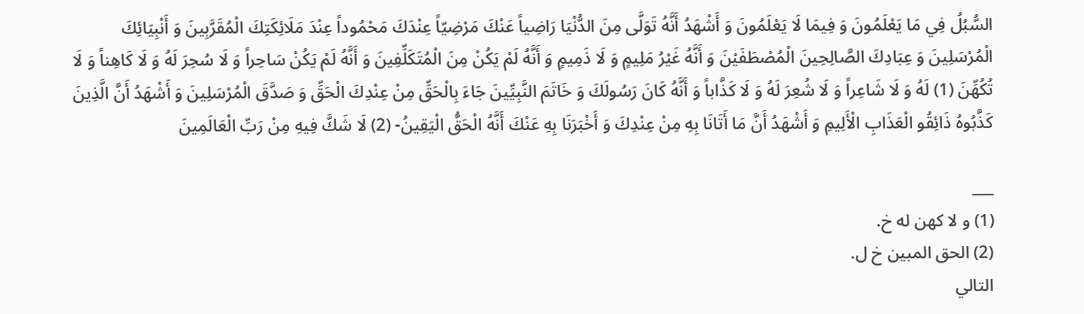السُّبُلُ فِي مَا يَعْلَمُونَ وَ فِيمَا لَا يَعْلَمُونَ وَ أَشْهَدُ أَنَّهُ تَوَلَّى مِنَ الدُّنْيَا رَاضِياً عَنْكَ مَرْضِيّاً عِنْدَكَ مَحْمُوداً عِنْدَ مَلَائِكَتِكَ الْمُقَرَّبِينَ وَ أَنْبِيَائِكَ الْمُرْسَلِينَ وَ عِبَادِكَ الصَّالِحِينَ الْمُصْطَفَيْنَ وَ أَنَّهُ غَيْرُ مَلِيمٍ وَ لَا ذَمِيمٍ وَ أَنَّهُ لَمْ يَكُنْ مِنَ الْمُتَكَلِّفِينَ وَ أَنَّهُ لَمْ يَكُنْ سَاحِراً وَ لَا سُحِرَ لَهُ وَ لَا كَاهِناً وَ لَا تُكُهِّنَ (1) لَهُ وَ لَا شَاعِراً وَ لَا شُعِرَ لَهُ وَ لَا كَذَّاباً وَ أَنَّهُ كَانَ رَسُولَكَ وَ خَاتَمَ النَّبِيِّينَ جَاءَ بِالْحَقِّ مِنْ عِنْدِكَ الْحَقِّ وَ صَدَّقَ الْمُرْسَلِينَ وَ أَشْهَدُ أَنَّ الَّذِينَ كَذَّبُوهُ ذَائِقُو الْعَذَابِ الْأَلِيمِ وَ أَشْهَدُ أَنَّ مَا أَتَانَا بِهِ مِنْ عِنْدِكَ وَ أَخْبَرَنَا بِهِ عَنْكَ أَنَّهُ الْحَقُّ الْيَقِينُ- (2) لَا شَكَّ فِيهِ مِنْ رَبِّ الْعَالَمِينَ

___
(1) و لا كهن له خ.
(2) الحق المبين خ ل.
التالي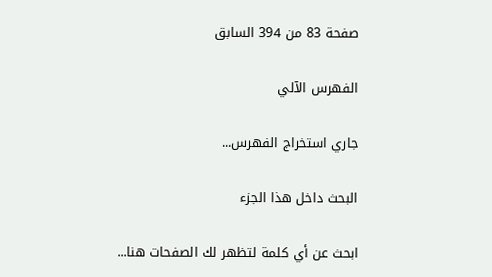صفحة 83 من 394 السابق

الفهرس الآلي

جاري استخراج الفهرس...

البحث داخل هذا الجزء

ابحث عن أي كلمة لتظهر لك الصفحات هنا...